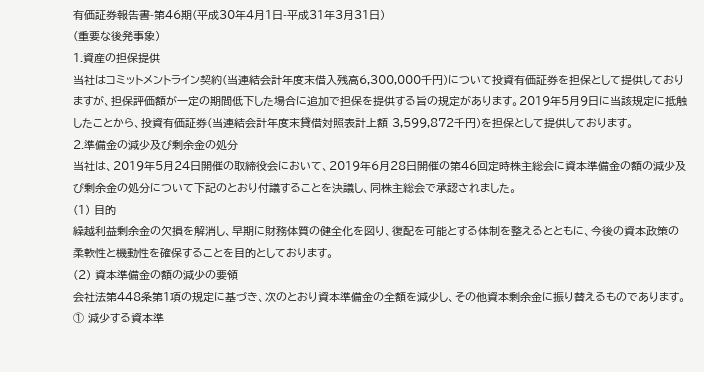有価証券報告書-第46期(平成30年4月1日-平成31年3月31日)
(重要な後発事象)
1.資産の担保提供
当社はコミットメントライン契約(当連結会計年度末借入残高6,300,000千円)について投資有価証券を担保として提供しておりますが、担保評価額が一定の期間低下した場合に追加で担保を提供する旨の規定があります。2019年5月9日に当該規定に抵触したことから、投資有価証券(当連結会計年度末貸借対照表計上額 3,599,872千円)を担保として提供しております。
2.準備金の減少及び剰余金の処分
当社は、2019年5月24日開催の取締役会において、2019年6月28日開催の第46回定時株主総会に資本準備金の額の減少及び剰余金の処分について下記のとおり付議することを決議し、同株主総会で承認されました。
(1) 目的
繰越利益剰余金の欠損を解消し、早期に財務体質の健全化を図り、復配を可能とする体制を整えるとともに、今後の資本政策の柔軟性と機動性を確保することを目的としております。
(2) 資本準備金の額の減少の要領
会社法第448条第1項の規定に基づき、次のとおり資本準備金の全額を減少し、その他資本剰余金に振り替えるものであります。
① 減少する資本準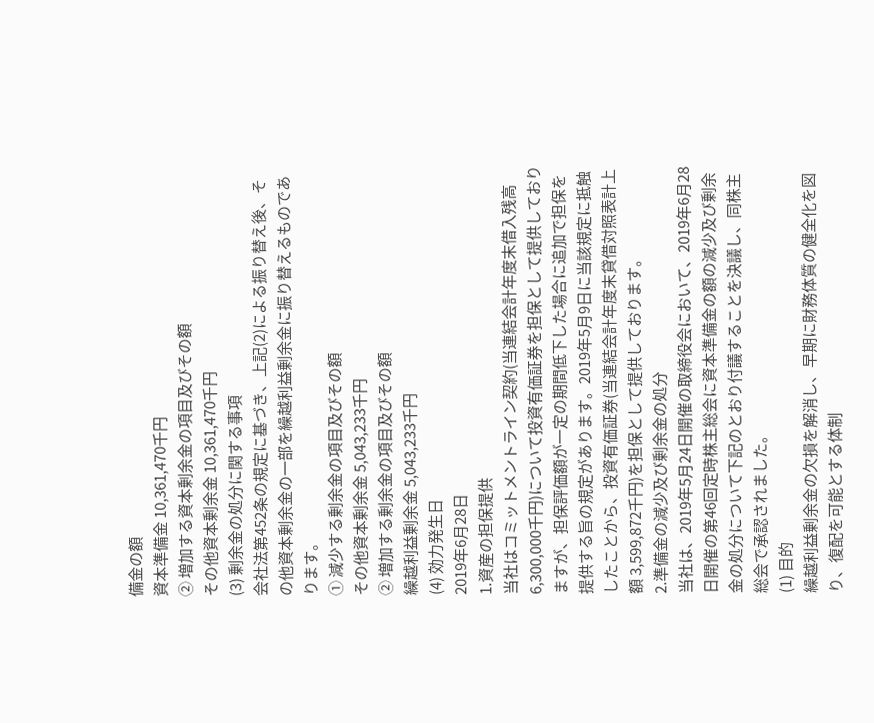備金の額
資本準備金 10,361,470千円
② 増加する資本剰余金の項目及びその額
その他資本剰余金 10,361,470千円
(3) 剰余金の処分に関する事項
会社法第452条の規定に基づき、上記(2)による振り替え後、その他資本剰余金の一部を繰越利益剰余金に振り替えるものであります。
① 減少する剰余金の項目及びその額
その他資本剰余金 5,043,233千円
② 増加する剰余金の項目及びその額
繰越利益剰余金 5,043,233千円
(4) 効力発生日
2019年6月28日
1.資産の担保提供
当社はコミットメントライン契約(当連結会計年度末借入残高6,300,000千円)について投資有価証券を担保として提供しておりますが、担保評価額が一定の期間低下した場合に追加で担保を提供する旨の規定があります。2019年5月9日に当該規定に抵触したことから、投資有価証券(当連結会計年度末貸借対照表計上額 3,599,872千円)を担保として提供しております。
2.準備金の減少及び剰余金の処分
当社は、2019年5月24日開催の取締役会において、2019年6月28日開催の第46回定時株主総会に資本準備金の額の減少及び剰余金の処分について下記のとおり付議することを決議し、同株主総会で承認されました。
(1) 目的
繰越利益剰余金の欠損を解消し、早期に財務体質の健全化を図り、復配を可能とする体制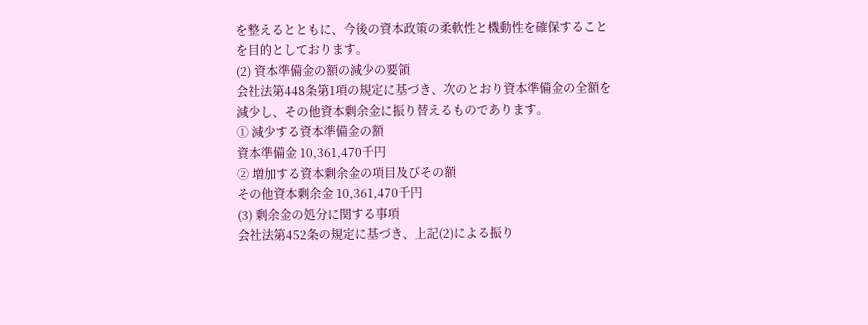を整えるとともに、今後の資本政策の柔軟性と機動性を確保することを目的としております。
(2) 資本準備金の額の減少の要領
会社法第448条第1項の規定に基づき、次のとおり資本準備金の全額を減少し、その他資本剰余金に振り替えるものであります。
① 減少する資本準備金の額
資本準備金 10,361,470千円
② 増加する資本剰余金の項目及びその額
その他資本剰余金 10,361,470千円
(3) 剰余金の処分に関する事項
会社法第452条の規定に基づき、上記(2)による振り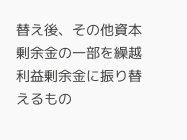替え後、その他資本剰余金の一部を繰越利益剰余金に振り替えるもの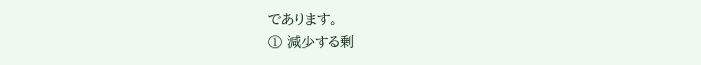であります。
① 減少する剰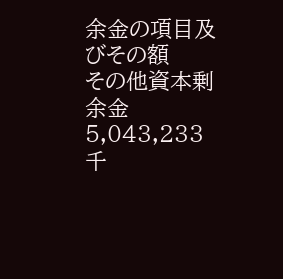余金の項目及びその額
その他資本剰余金 5,043,233千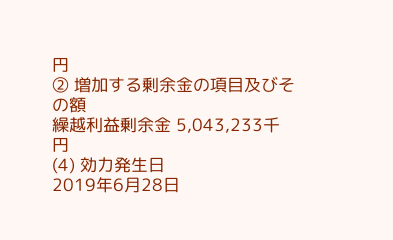円
② 増加する剰余金の項目及びその額
繰越利益剰余金 5,043,233千円
(4) 効力発生日
2019年6月28日